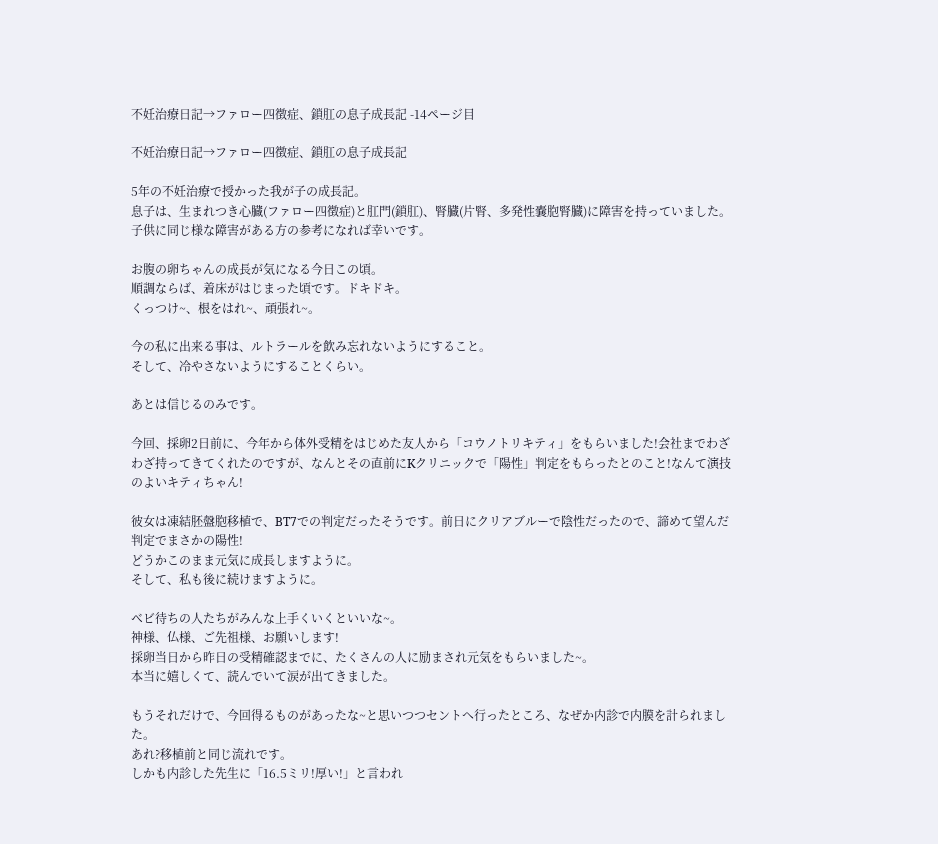不妊治療日記→ファロー四徴症、鎖肛の息子成長記 -14ページ目

不妊治療日記→ファロー四徴症、鎖肛の息子成長記

5年の不妊治療で授かった我が子の成長記。
息子は、生まれつき心臓(ファロー四徴症)と肛門(鎖肛)、腎臓(片腎、多発性嚢胞腎臓)に障害を持っていました。
子供に同じ様な障害がある方の参考になれば幸いです。

お腹の卵ちゃんの成長が気になる今日この頃。
順調ならば、着床がはじまった頃です。ドキドキ。
くっつけ~、根をはれ~、頑張れ~。

今の私に出来る事は、ルトラールを飲み忘れないようにすること。
そして、冷やさないようにすることくらい。

あとは信じるのみです。

今回、採卵2日前に、今年から体外受精をはじめた友人から「コウノトリキティ」をもらいました!会社までわざわざ持ってきてくれたのですが、なんとその直前にKクリニックで「陽性」判定をもらったとのこと!なんて演技のよいキティちゃん!

彼女は凍結胚盤胞移植で、BT7での判定だったそうです。前日にクリアブルーで陰性だったので、諦めて望んだ判定でまさかの陽性!
どうかこのまま元気に成長しますように。
そして、私も後に続けますように。

ベビ待ちの人たちがみんな上手くいくといいな~。
神様、仏様、ご先祖様、お願いします!
採卵当日から昨日の受精確認までに、たくさんの人に励まされ元気をもらいました~。
本当に嬉しくて、読んでいて涙が出てきました。

もうそれだけで、今回得るものがあったな~と思いつつセントへ行ったところ、なぜか内診で内膜を計られました。
あれ?移植前と同じ流れです。
しかも内診した先生に「16.5ミリ!厚い!」と言われ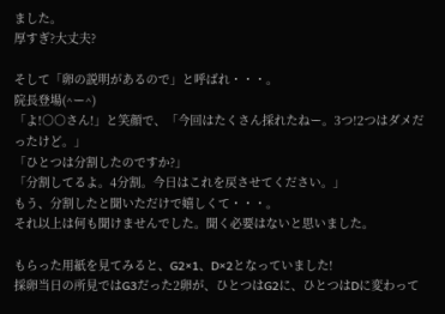ました。
厚すぎ?大丈夫?

そして「卵の説明があるので」と呼ばれ・・・。
院長登場(^ー^)
「よ!○○さん!」と笑顔で、「今回はたくさん採れたねー。3つ!2つはダメだったけど。」
「ひとつは分割したのですか?」
「分割してるよ。4分割。今日はこれを戻させてください。」
もう、分割したと聞いただけで嬉しくて・・・。
それ以上は何も聞けませんでした。聞く必要はないと思いました。

もらった用紙を見てみると、G2×1、D×2となっていました!
採卵当日の所見ではG3だった2卵が、ひとつはG2に、ひとつはDに変わって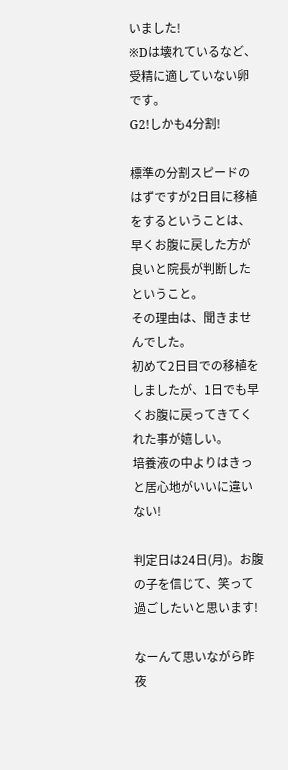いました!
※Dは壊れているなど、受精に適していない卵です。
G2!しかも4分割!

標準の分割スピードのはずですが2日目に移植をするということは、早くお腹に戻した方が良いと院長が判断したということ。
その理由は、聞きませんでした。
初めて2日目での移植をしましたが、1日でも早くお腹に戻ってきてくれた事が嬉しい。
培養液の中よりはきっと居心地がいいに違いない!

判定日は24日(月)。お腹の子を信じて、笑って過ごしたいと思います!

なーんて思いながら昨夜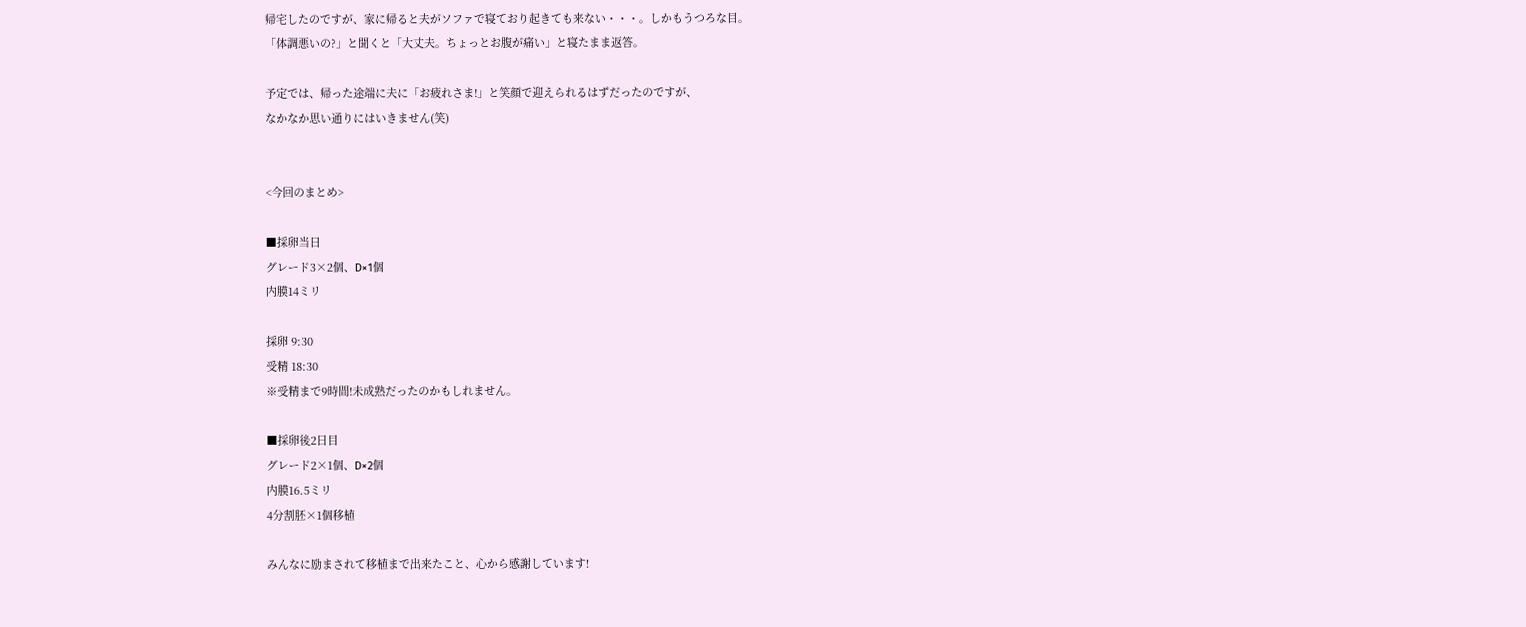帰宅したのですが、家に帰ると夫がソファで寝ており起きても来ない・・・。しかもうつろな目。
「体調悪いの?」と聞くと「大丈夫。ちょっとお腹が痛い」と寝たまま返答。

予定では、帰った途端に夫に「お疲れさま!」と笑顔で迎えられるはずだったのですが、
なかなか思い通りにはいきません(笑)


<今回のまとめ>

■採卵当日
グレード3×2個、D×1個
内膜14ミリ

採卵 9:30
受精 18:30
※受精まで9時間!未成熟だったのかもしれません。

■採卵後2日目
グレード2×1個、D×2個
内膜16.5ミリ
4分割胚×1個移植

みんなに励まされて移植まで出来たこと、心から感謝しています!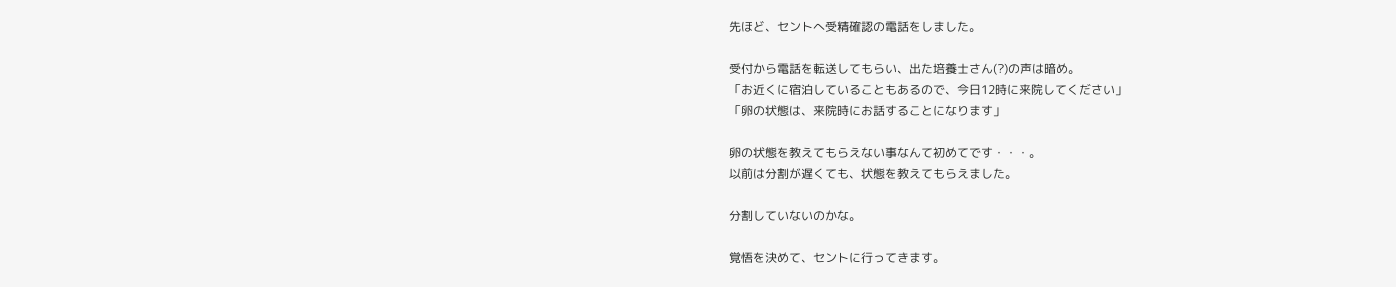先ほど、セントへ受精確認の電話をしました。

受付から電話を転送してもらい、出た培養士さん(?)の声は暗め。
「お近くに宿泊していることもあるので、今日12時に来院してください」
「卵の状態は、来院時にお話することになります」

卵の状態を教えてもらえない事なんて初めてです・・・。
以前は分割が遅くても、状態を教えてもらえました。

分割していないのかな。

覚悟を決めて、セントに行ってきます。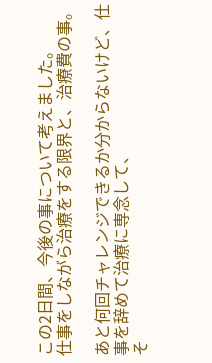この2日間、今後の事について考えました。
仕事をしながら治療をする限界と、治療費の事。

あと何回チャレンジできるか分からないけど、仕事を辞めて治療に専念して、
そ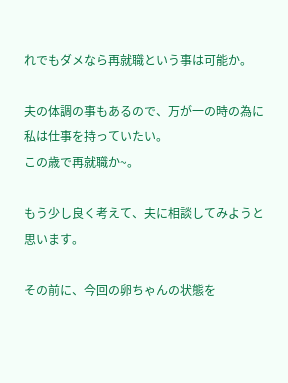れでもダメなら再就職という事は可能か。

夫の体調の事もあるので、万が一の時の為に私は仕事を持っていたい。
この歳で再就職か~。

もう少し良く考えて、夫に相談してみようと思います。

その前に、今回の卵ちゃんの状態を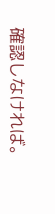確認しなければ。